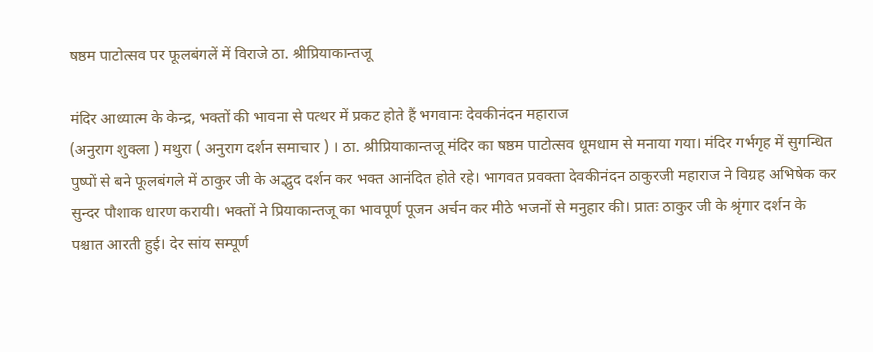षष्ठम पाटोत्सव पर फूलबंगलें में विराजे ठा. श्रीप्रियाकान्तजू

मंदिर आध्यात्म के केन्द्र, भक्तों की भावना से पत्थर में प्रकट होते हैं भगवानः देवकीनंदन महाराज
(अनुराग शुक्ला ) मथुरा ( अनुराग दर्शन समाचार ) । ठा. श्रीप्रियाकान्तजू मंदिर का षष्ठम पाटोत्सव धूमधाम से मनाया गया। मंदिर गर्भगृह में सुगन्धित पुष्पों से बने फूलबंगले में ठाकुर जी के अद्भुद दर्शन कर भक्त आनंदित होते रहे। भागवत प्रवक्ता देवकीनंदन ठाकुरजी महाराज ने विग्रह अभिषेक कर सुन्दर पौशाक धारण करायी। भक्तों ने प्रियाकान्तजू का भावपूर्ण पूजन अर्चन कर मीठे भजनों से मनुहार की। प्रातः ठाकुर जी के श्रृंगार दर्शन के पश्चात आरती हुई। देर सांय सम्पूर्ण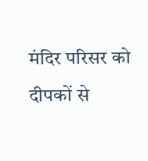मंदिर परिसर को दीपकों से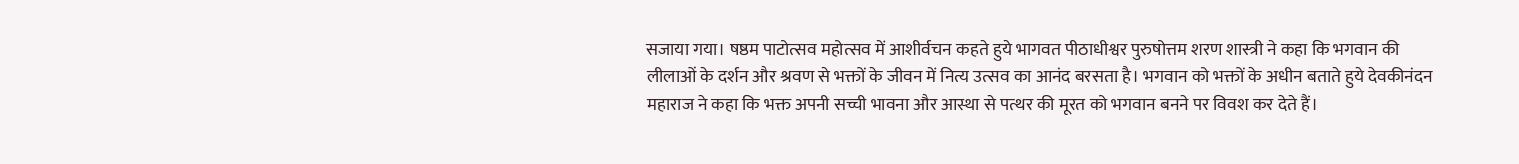सजाया गया। षष्ठम पाटोत्सव महोत्सव में आशीर्वचन कहते हुये भागवत पीठाधीश्वर पुरुषोत्तम शरण शास्त्री ने कहा कि भगवान की लीलाओं के दर्शन और श्रवण से भक्तों के जीवन में नित्य उत्सव का आनंद बरसता है। भगवान को भक्तों के अधीन बताते हुये देवकीनंदन महाराज ने कहा कि भक्त अपनी सच्ची भावना और आस्था से पत्थर की मूरत को भगवान बनने पर विवश कर देते हैं।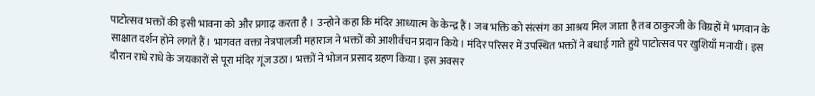पाटोत्सव भक्तों की इसी भावना को और प्रगाढ़ करता है । उन्होने कहा कि मंदिर आध्यात्म के केन्द्र हैं। जब भक्ति को संत्संग का आश्रय मिल जाता है तब ठाकुरजी के विग्रहों में भगवान के साक्षात दर्शन होने लगते हैं। भागवत वक्ता नेत्रपालजी महाराज ने भक्तों को आशीर्वचन प्रदान किये। मंदिर परिसर में उपस्थित भक्तों ने बधाई गाते हुये पाटोत्सव पर खुशियाँ मनायीं। इस दौरान राधे राधे के जयकारों से पूरा मंदिर गूंज उठा। भक्तों ने भोजन प्रसाद ग्रहण किया। इस अवसर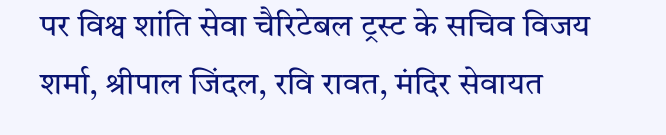पर विश्व शांति सेवा चैरिटेबल ट्रस्ट के सचिव विजय शर्मा, श्रीपाल जिंदल, रवि रावत, मंदिर सेवायत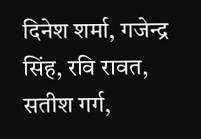दिनेश शर्मा, गजेन्द्र सिंह, रवि रावत, सतीश गर्ग,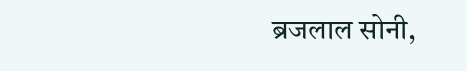ब्रजलाल सोनी,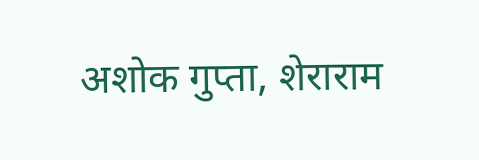अशोक गुप्ता, शेराराम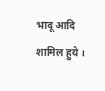भादू आदि शामिल हुये ।